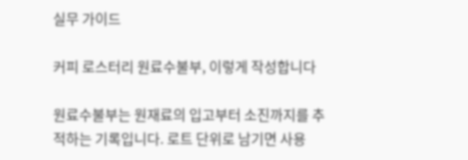실무 가이드

커피 로스터리 원료수불부, 이렇게 작성합니다

원료수불부는 원재료의 입고부터 소진까지를 추적하는 기록입니다. 로트 단위로 남기면 사용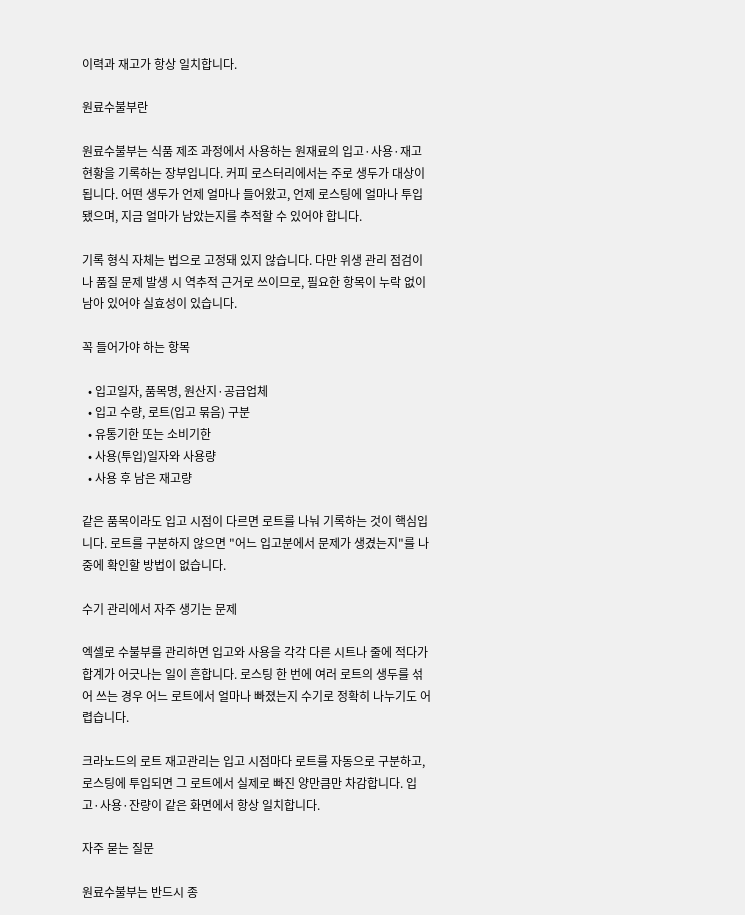이력과 재고가 항상 일치합니다.

원료수불부란

원료수불부는 식품 제조 과정에서 사용하는 원재료의 입고·사용·재고 현황을 기록하는 장부입니다. 커피 로스터리에서는 주로 생두가 대상이 됩니다. 어떤 생두가 언제 얼마나 들어왔고, 언제 로스팅에 얼마나 투입됐으며, 지금 얼마가 남았는지를 추적할 수 있어야 합니다.

기록 형식 자체는 법으로 고정돼 있지 않습니다. 다만 위생 관리 점검이나 품질 문제 발생 시 역추적 근거로 쓰이므로, 필요한 항목이 누락 없이 남아 있어야 실효성이 있습니다.

꼭 들어가야 하는 항목

  • 입고일자, 품목명, 원산지·공급업체
  • 입고 수량, 로트(입고 묶음) 구분
  • 유통기한 또는 소비기한
  • 사용(투입)일자와 사용량
  • 사용 후 남은 재고량

같은 품목이라도 입고 시점이 다르면 로트를 나눠 기록하는 것이 핵심입니다. 로트를 구분하지 않으면 "어느 입고분에서 문제가 생겼는지"를 나중에 확인할 방법이 없습니다.

수기 관리에서 자주 생기는 문제

엑셀로 수불부를 관리하면 입고와 사용을 각각 다른 시트나 줄에 적다가 합계가 어긋나는 일이 흔합니다. 로스팅 한 번에 여러 로트의 생두를 섞어 쓰는 경우 어느 로트에서 얼마나 빠졌는지 수기로 정확히 나누기도 어렵습니다.

크라노드의 로트 재고관리는 입고 시점마다 로트를 자동으로 구분하고, 로스팅에 투입되면 그 로트에서 실제로 빠진 양만큼만 차감합니다. 입고·사용·잔량이 같은 화면에서 항상 일치합니다.

자주 묻는 질문

원료수불부는 반드시 종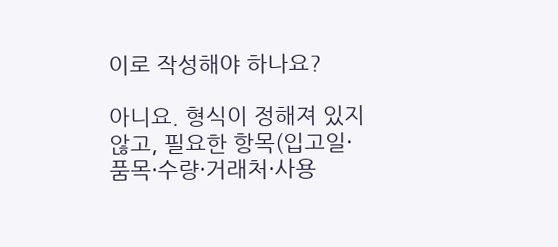이로 작성해야 하나요?

아니요. 형식이 정해져 있지 않고, 필요한 항목(입고일·품목·수량·거래처·사용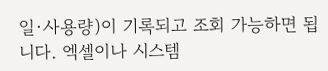일·사용량)이 기록되고 조회 가능하면 됩니다. 엑셀이나 시스템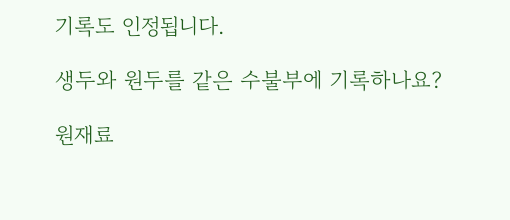기록도 인정됩니다.

생두와 원두를 같은 수불부에 기록하나요?

원재료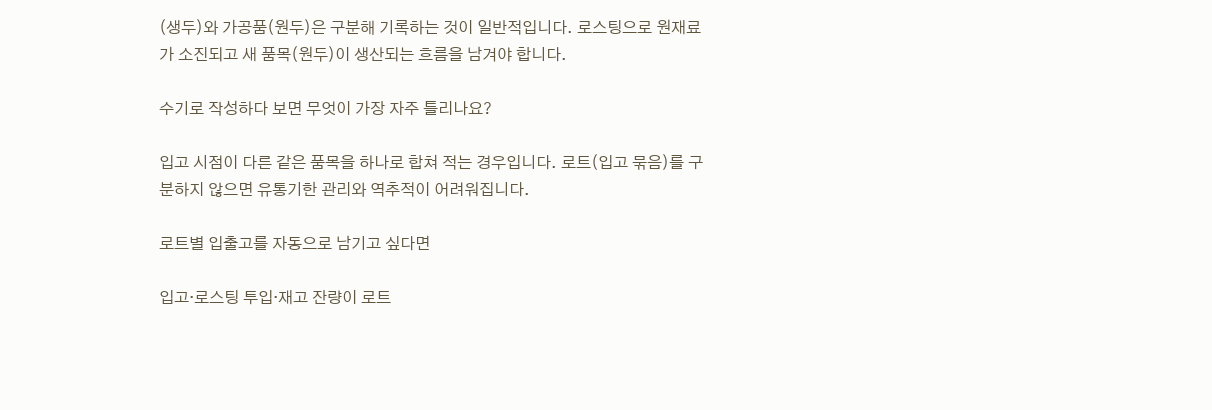(생두)와 가공품(원두)은 구분해 기록하는 것이 일반적입니다. 로스팅으로 원재료가 소진되고 새 품목(원두)이 생산되는 흐름을 남겨야 합니다.

수기로 작성하다 보면 무엇이 가장 자주 틀리나요?

입고 시점이 다른 같은 품목을 하나로 합쳐 적는 경우입니다. 로트(입고 묶음)를 구분하지 않으면 유통기한 관리와 역추적이 어려워집니다.

로트별 입출고를 자동으로 남기고 싶다면

입고·로스팅 투입·재고 잔량이 로트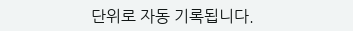단위로 자동 기록됩니다.